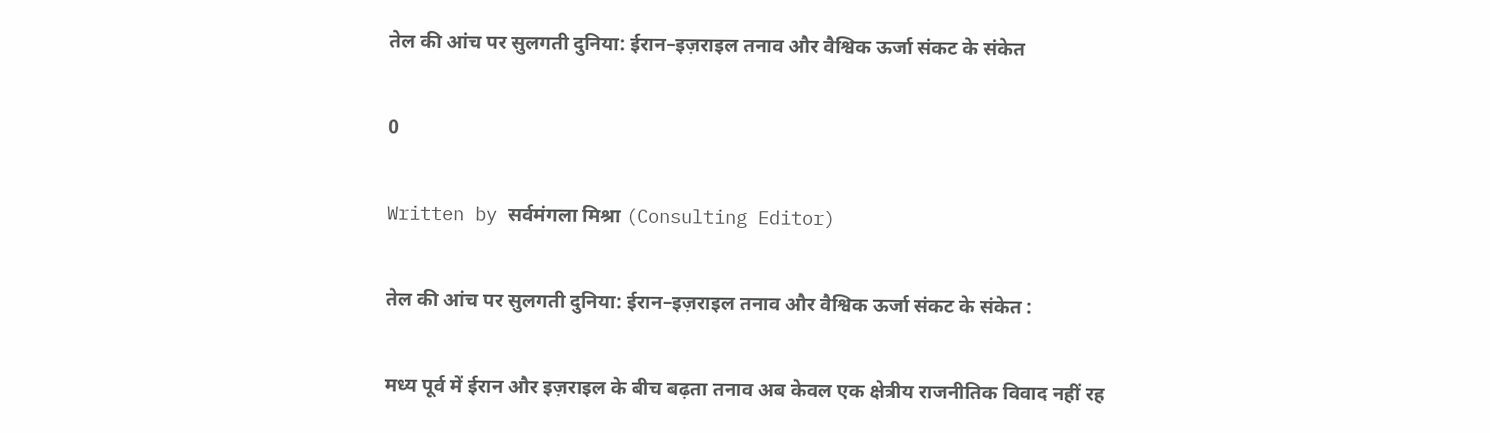तेल की आंच पर सुलगती दुनिया: ईरान–इज़राइल तनाव और वैश्विक ऊर्जा संकट के संकेत

0

Written by सर्वमंगला मिश्रा (Consulting Editor)

तेल की आंच पर सुलगती दुनिया: ईरान–इज़राइल तनाव और वैश्विक ऊर्जा संकट के संकेत :

मध्य पूर्व में ईरान और इज़राइल के बीच बढ़ता तनाव अब केवल एक क्षेत्रीय राजनीतिक विवाद नहीं रह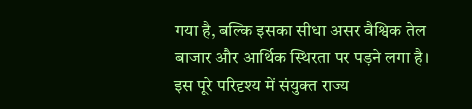गया है, बल्कि इसका सीधा असर वैश्विक तेल बाजार और आर्थिक स्थिरता पर पड़ने लगा है। इस पूरे परिदृश्य में संयुक्त राज्य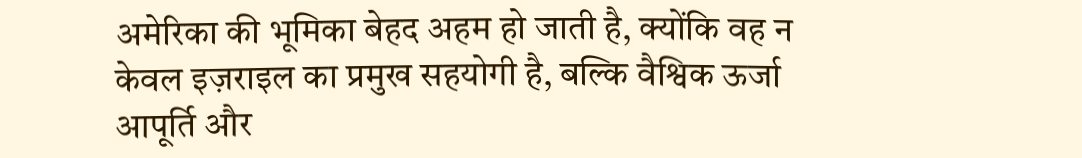अमेरिका की भूमिका बेहद अहम हो जाती है, क्योंकि वह न केवल इज़राइल का प्रमुख सहयोगी है, बल्कि वैश्विक ऊर्जा आपूर्ति और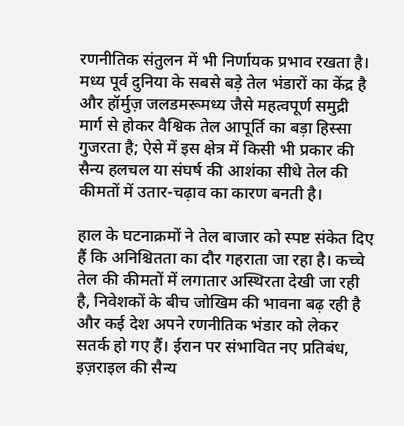रणनीतिक संतुलन में भी निर्णायक प्रभाव रखता है। मध्य पूर्व दुनिया के सबसे बड़े तेल भंडारों का केंद्र है और हॉर्मुज़ जलडमरूमध्य जैसे महत्वपूर्ण समुद्री मार्ग से होकर वैश्विक तेल आपूर्ति का बड़ा हिस्सा गुजरता है; ऐसे में इस क्षेत्र में किसी भी प्रकार की सैन्य हलचल या संघर्ष की आशंका सीधे तेल की कीमतों में उतार-चढ़ाव का कारण बनती है।

हाल के घटनाक्रमों ने तेल बाजार को स्पष्ट संकेत दिए हैं कि अनिश्चितता का दौर गहराता जा रहा है। कच्चे तेल की कीमतों में लगातार अस्थिरता देखी जा रही है, निवेशकों के बीच जोखिम की भावना बढ़ रही है और कई देश अपने रणनीतिक भंडार को लेकर सतर्क हो गए हैं। ईरान पर संभावित नए प्रतिबंध, इज़राइल की सैन्य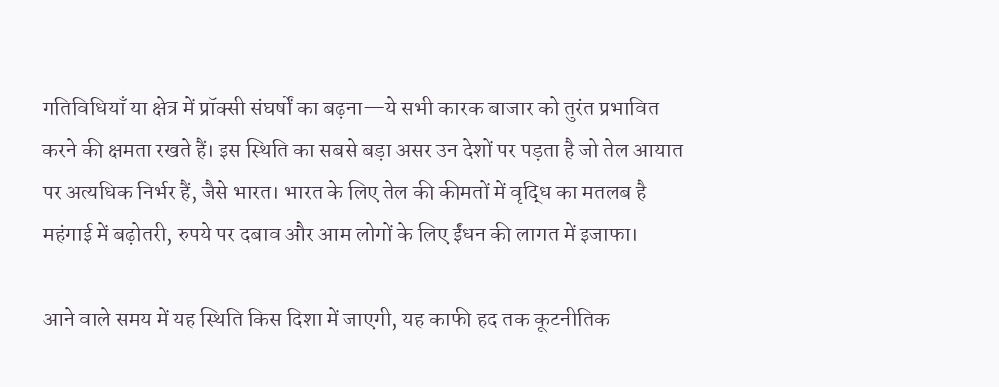गतिविधियाँ या क्षेत्र में प्रॉक्सी संघर्षों का बढ़ना—ये सभी कारक बाजार को तुरंत प्रभावित करने की क्षमता रखते हैं। इस स्थिति का सबसे बड़ा असर उन देशों पर पड़ता है जो तेल आयात पर अत्यधिक निर्भर हैं, जैसे भारत। भारत के लिए तेल की कीमतों में वृद्धि का मतलब है महंगाई में बढ़ोतरी, रुपये पर दबाव और आम लोगों के लिए ईंधन की लागत में इजाफा।

आने वाले समय में यह स्थिति किस दिशा में जाएगी, यह काफी हद तक कूटनीतिक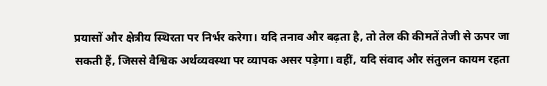प्रयासों और क्षेत्रीय स्थिरता पर निर्भर करेगा। यदि तनाव और बढ़ता है, तो तेल की कीमतें तेजी से ऊपर जा सकती हैं, जिससे वैश्विक अर्थव्यवस्था पर व्यापक असर पड़ेगा। वहीं, यदि संवाद और संतुलन कायम रहता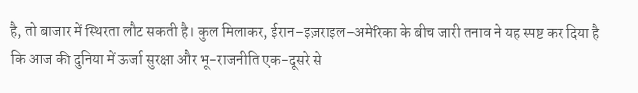है, तो बाजार में स्थिरता लौट सकती है। कुल मिलाकर, ईरान–इज़राइल–अमेरिका के बीच जारी तनाव ने यह स्पष्ट कर दिया है कि आज की दुनिया में ऊर्जा सुरक्षा और भू-राजनीति एक-दूसरे से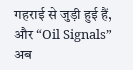गहराई से जुड़ी हुई हैं, और “Oil Signals” अब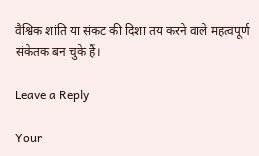वैश्विक शांति या संकट की दिशा तय करने वाले महत्वपूर्ण संकेतक बन चुके हैं।

Leave a Reply

Your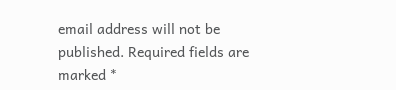email address will not be published. Required fields are marked *